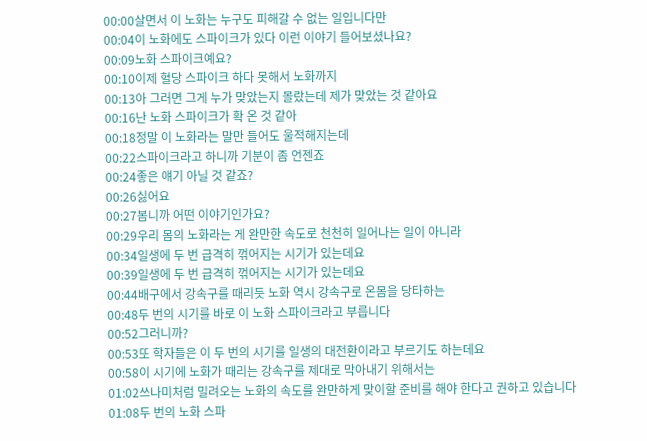00:00살면서 이 노화는 누구도 피해갈 수 없는 일입니다만
00:04이 노화에도 스파이크가 있다 이런 이야기 들어보셨나요?
00:09노화 스파이크예요?
00:10이제 혈당 스파이크 하다 못해서 노화까지
00:13아 그러면 그게 누가 맞았는지 몰랐는데 제가 맞았는 것 같아요
00:16난 노화 스파이크가 확 온 것 같아
00:18정말 이 노화라는 말만 들어도 울적해지는데
00:22스파이크라고 하니까 기분이 좀 언젠죠
00:24좋은 얘기 아닐 것 같죠?
00:26싫어요
00:27봄니까 어떤 이야기인가요?
00:29우리 몸의 노화라는 게 완만한 속도로 천천히 일어나는 일이 아니라
00:34일생에 두 번 급격히 꺾어지는 시기가 있는데요
00:39일생에 두 번 급격히 꺾어지는 시기가 있는데요
00:44배구에서 강속구를 때리듯 노화 역시 강속구로 온몸을 당타하는
00:48두 번의 시기를 바로 이 노화 스파이크라고 부릅니다
00:52그러니까?
00:53또 학자들은 이 두 번의 시기를 일생의 대전환이라고 부르기도 하는데요
00:58이 시기에 노화가 때리는 강속구를 제대로 막아내기 위해서는
01:02쓰나미처럼 밀려오는 노화의 속도를 완만하게 맞이할 준비를 해야 한다고 권하고 있습니다
01:08두 번의 노화 스파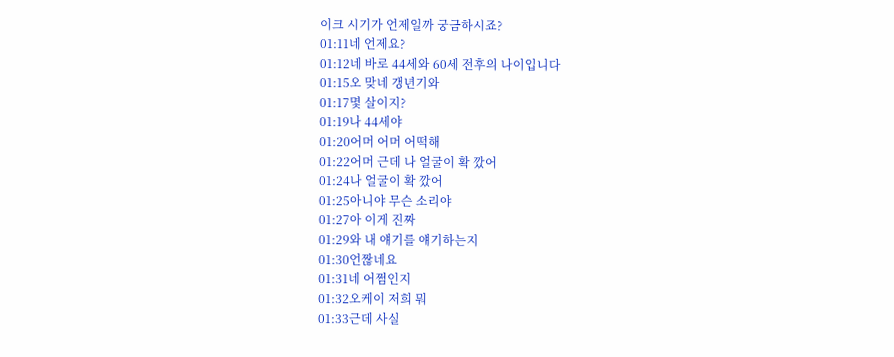이크 시기가 언제일까 궁금하시죠?
01:11네 언제요?
01:12네 바로 44세와 60세 전후의 나이입니다
01:15오 맞네 갱년기와
01:17몇 살이지?
01:19나 44세야
01:20어머 어머 어떡해
01:22어머 근데 나 얼굴이 확 깠어
01:24나 얼굴이 확 깠어
01:25아니야 무슨 소리야
01:27아 이게 진짜
01:29와 내 얘기를 얘기하는지
01:30언짢네요
01:31네 어쩜인지
01:32오케이 저희 뭐
01:33근데 사실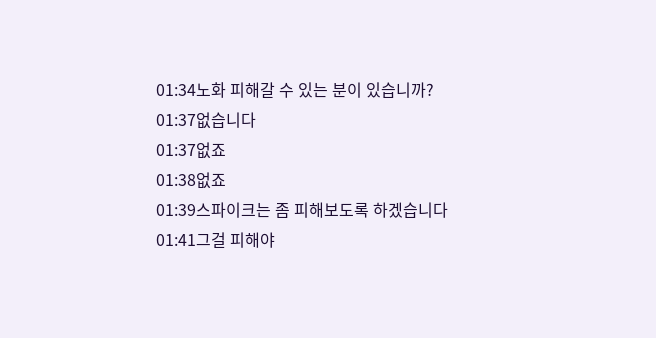01:34노화 피해갈 수 있는 분이 있습니까?
01:37없습니다
01:37없죠
01:38없죠
01:39스파이크는 좀 피해보도록 하겠습니다
01:41그걸 피해야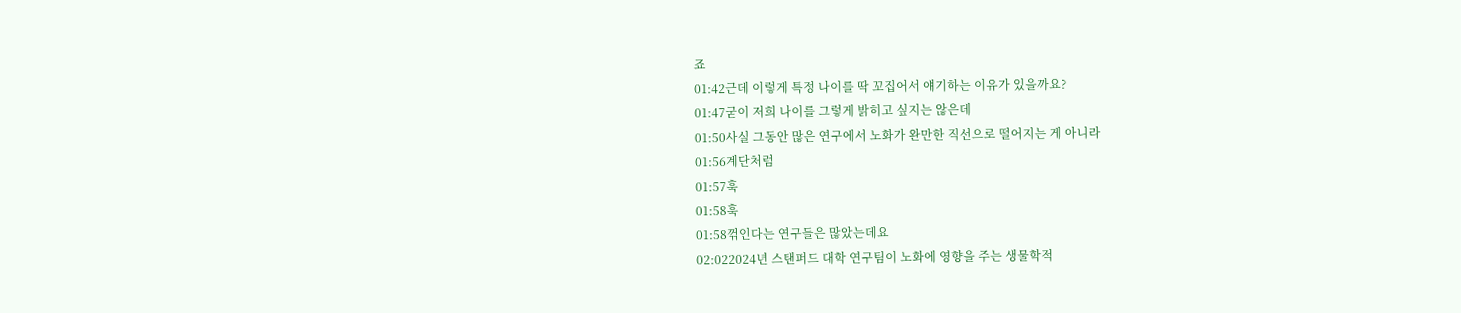죠
01:42근데 이렇게 특정 나이를 딱 꼬집어서 얘기하는 이유가 있을까요?
01:47굳이 저희 나이를 그렇게 밝히고 싶지는 않은데
01:50사실 그동안 많은 연구에서 노화가 완만한 직선으로 떨어지는 게 아니라
01:56계단처럼
01:57훅
01:58훅
01:58꺾인다는 연구들은 많았는데요
02:022024년 스탠퍼드 대학 연구팀이 노화에 영향을 주는 생물학적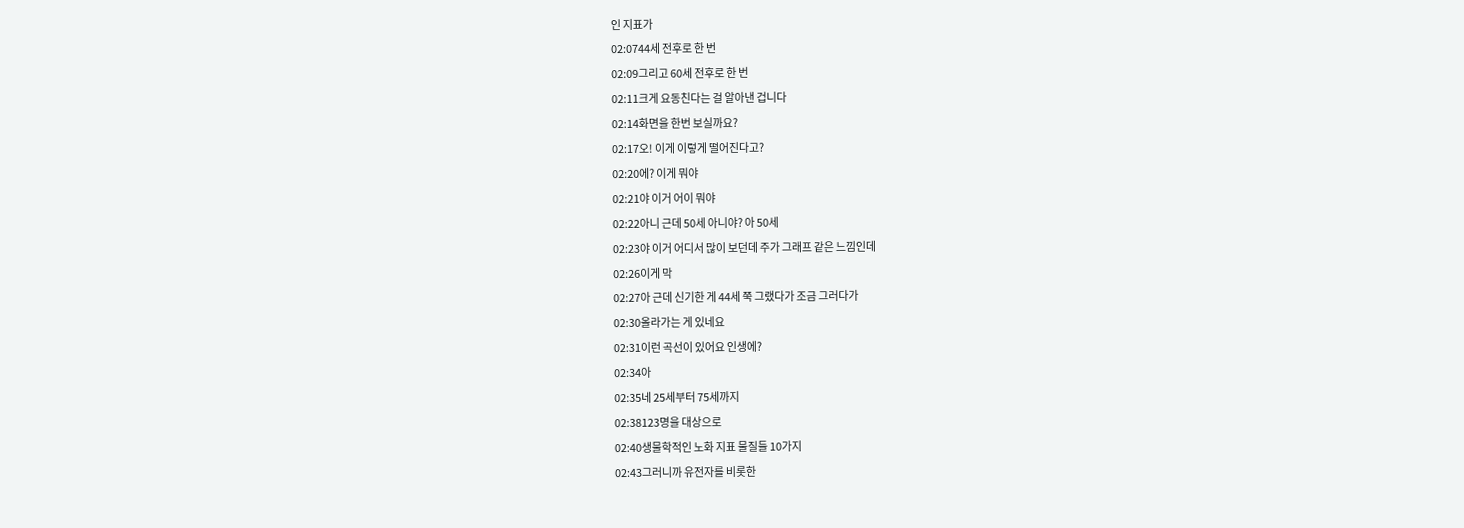인 지표가
02:0744세 전후로 한 번
02:09그리고 60세 전후로 한 번
02:11크게 요동친다는 걸 알아낸 겁니다
02:14화면을 한번 보실까요?
02:17오! 이게 이렇게 떨어진다고?
02:20에? 이게 뭐야
02:21야 이거 어이 뭐야
02:22아니 근데 50세 아니야? 아 50세
02:23야 이거 어디서 많이 보던데 주가 그래프 같은 느낌인데
02:26이게 막
02:27아 근데 신기한 게 44세 쭉 그랬다가 조금 그러다가
02:30올라가는 게 있네요
02:31이런 곡선이 있어요 인생에?
02:34아
02:35네 25세부터 75세까지
02:38123명을 대상으로
02:40생물학적인 노화 지표 물질들 10가지
02:43그러니까 유전자를 비롯한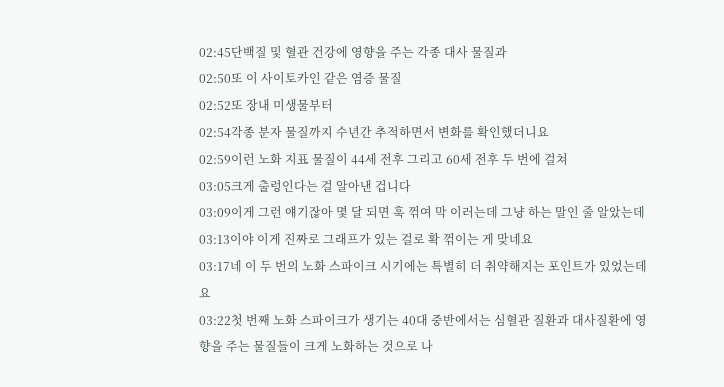02:45단백질 및 혈관 건강에 영향을 주는 각종 대사 물질과
02:50또 이 사이토카인 같은 염증 물질
02:52또 장내 미생물부터
02:54각종 분자 물질까지 수년간 추적하면서 변화를 확인했더니요
02:59이런 노화 지표 물질이 44세 전후 그리고 60세 전후 두 번에 걸쳐
03:05크게 출렁인다는 걸 알아낸 겁니다
03:09이게 그런 얘기잖아 몇 달 되면 훅 꺾여 막 이러는데 그냥 하는 말인 줄 알았는데
03:13이야 이게 진짜로 그래프가 있는 걸로 확 꺾이는 게 맞네요
03:17네 이 두 번의 노화 스파이크 시기에는 특별히 더 취약해지는 포인트가 있었는데요
03:22첫 번째 노화 스파이크가 생기는 40대 중반에서는 심혈관 질환과 대사질환에 영향을 주는 물질들이 크게 노화하는 것으로 나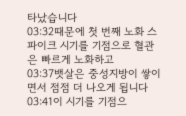타났습니다
03:32때문에 첫 번째 노화 스파이크 시기를 기점으로 혈관은 빠르게 노화하고
03:37뱃살은 중성지방이 쌓이면서 점점 더 나오게 됩니다
03:41이 시기를 기점으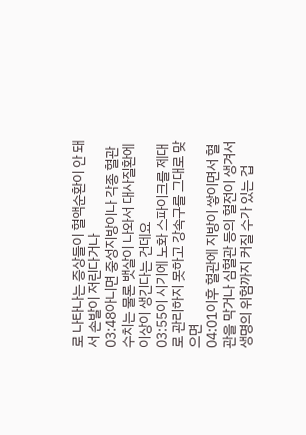로 나타나는 증상들이 혈액순환이 안 돼서 손발이 저린다거나
03:48아니면 중성지방이나 각종 혈관 수치는 물론 뱃살이 나와서 대사질환에 이상이 생긴다는 건데요
03:55이 시기에 노화 스파이크를 제대로 관리하지 못하고 강속구를 그대로 맞으면
04:01이후 혈관에 지방이 쌓이면서 혈관을 막거나 심혈관 등의 혈전이 생겨서 생명의 위험까지 커질 수가 있는 겁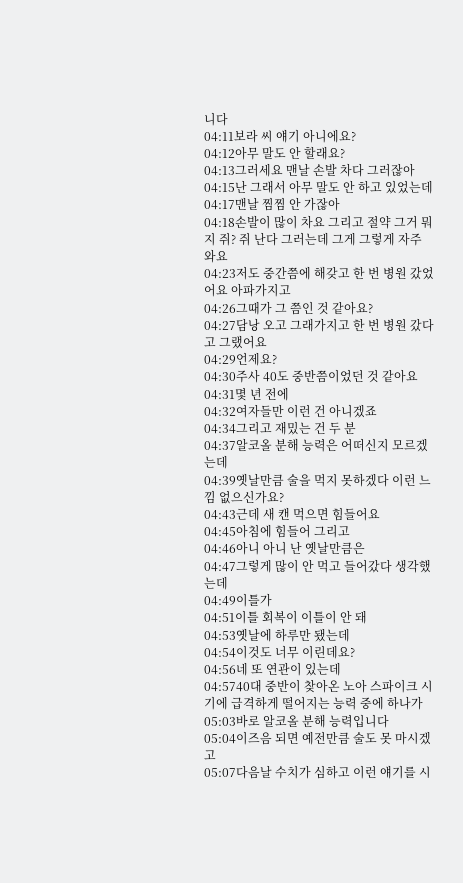니다
04:11보라 씨 얘기 아니에요?
04:12아무 말도 안 할래요?
04:13그러세요 맨날 손발 차다 그러잖아
04:15난 그래서 아무 말도 안 하고 있었는데
04:17맨날 찜찜 안 가잖아
04:18손발이 많이 차요 그리고 절약 그거 뭐지 쥐? 쥐 난다 그러는데 그게 그렇게 자주 와요
04:23저도 중간쯤에 해갖고 한 번 병원 갔었어요 아파가지고
04:26그때가 그 쯤인 것 같아요?
04:27담낭 오고 그래가지고 한 번 병원 갔다고 그랬어요
04:29언제요?
04:30주사 40도 중반쯤이었던 것 같아요
04:31몇 년 전에
04:32여자들만 이런 건 아니겠죠
04:34그리고 재밌는 건 두 분
04:37알코올 분해 능력은 어떠신지 모르겠는데
04:39옛날만큼 술을 먹지 못하겠다 이런 느낌 없으신가요?
04:43근데 새 캔 먹으면 힘들어요
04:45아침에 힘들어 그리고
04:46아니 아니 난 옛날만큼은
04:47그렇게 많이 안 먹고 들어갔다 생각했는데
04:49이틀가
04:51이틀 회복이 이틀이 안 돼
04:53옛날에 하루만 됐는데
04:54이것도 너무 이린데요?
04:56네 또 연관이 있는데
04:5740대 중반이 찾아온 노아 스파이크 시기에 급격하게 떨어지는 능력 중에 하나가
05:03바로 알코올 분해 능력입니다
05:04이즈음 되면 예전만큼 술도 못 마시겠고
05:07다음날 수치가 심하고 이런 얘기를 시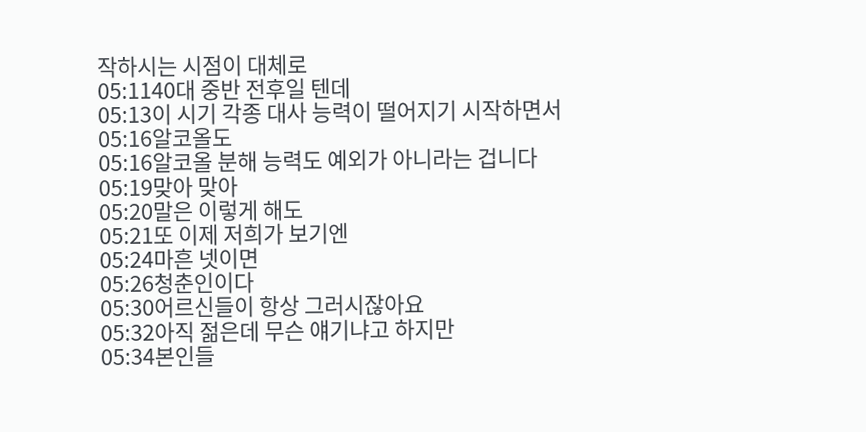작하시는 시점이 대체로
05:1140대 중반 전후일 텐데
05:13이 시기 각종 대사 능력이 떨어지기 시작하면서
05:16알코올도
05:16알코올 분해 능력도 예외가 아니라는 겁니다
05:19맞아 맞아
05:20말은 이렇게 해도
05:21또 이제 저희가 보기엔
05:24마흔 넷이면
05:26청춘인이다
05:30어르신들이 항상 그러시잖아요
05:32아직 젊은데 무슨 얘기냐고 하지만
05:34본인들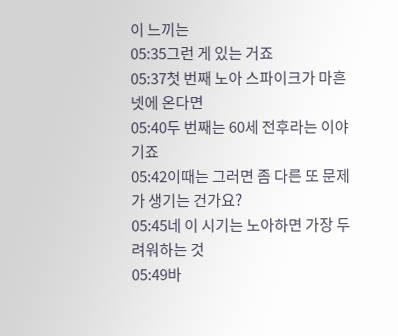이 느끼는
05:35그런 게 있는 거죠
05:37첫 번째 노아 스파이크가 마흔 넷에 온다면
05:40두 번째는 60세 전후라는 이야기죠
05:42이때는 그러면 좀 다른 또 문제가 생기는 건가요?
05:45네 이 시기는 노아하면 가장 두려워하는 것
05:49바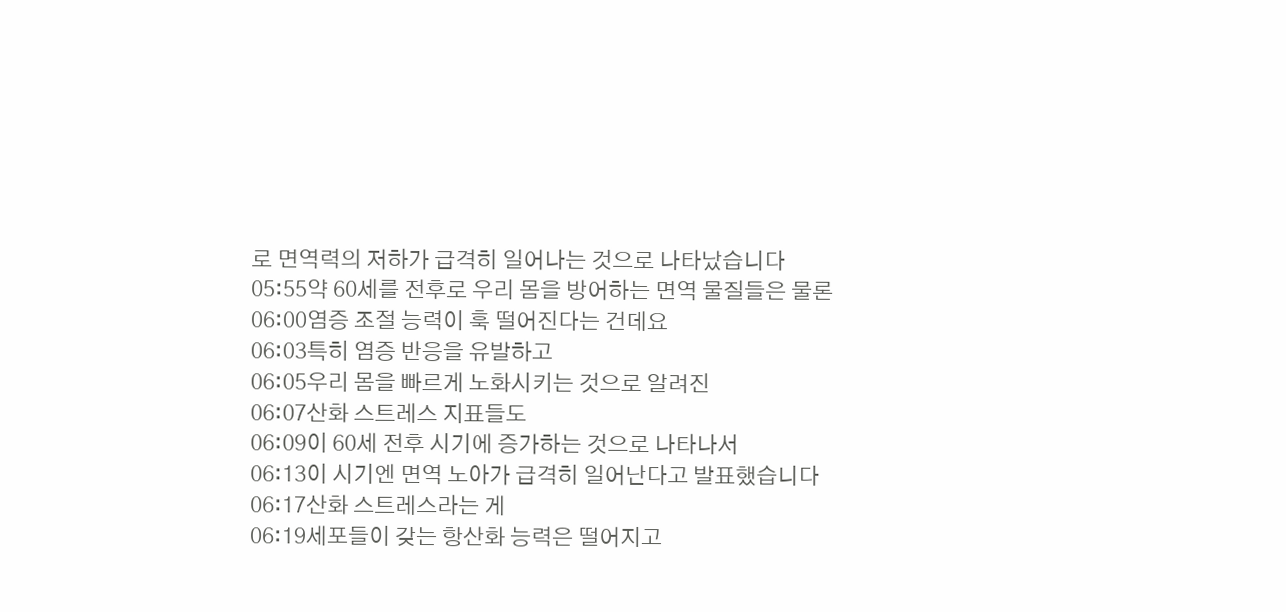로 면역력의 저하가 급격히 일어나는 것으로 나타났습니다
05:55약 60세를 전후로 우리 몸을 방어하는 면역 물질들은 물론
06:00염증 조절 능력이 훅 떨어진다는 건데요
06:03특히 염증 반응을 유발하고
06:05우리 몸을 빠르게 노화시키는 것으로 알려진
06:07산화 스트레스 지표들도
06:09이 60세 전후 시기에 증가하는 것으로 나타나서
06:13이 시기엔 면역 노아가 급격히 일어난다고 발표했습니다
06:17산화 스트레스라는 게
06:19세포들이 갖는 항산화 능력은 떨어지고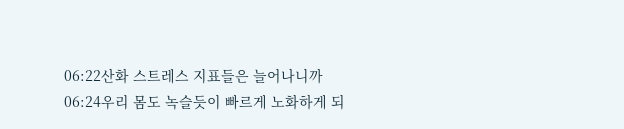06:22산화 스트레스 지표들은 늘어나니까
06:24우리 몸도 녹슬듯이 빠르게 노화하게 되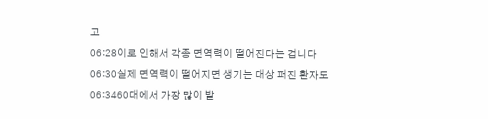고
06:28이로 인해서 각종 면역력이 떨어진다는 겁니다
06:30실제 면역력이 떨어지면 생기는 대상 퍼진 환자도
06:3460대에서 가장 많이 발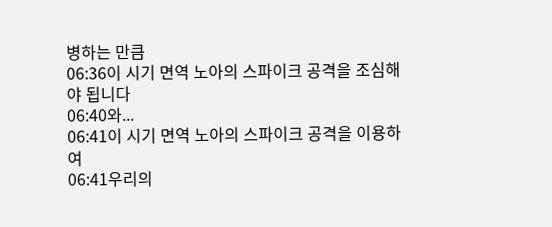병하는 만큼
06:36이 시기 면역 노아의 스파이크 공격을 조심해야 됩니다
06:40와...
06:41이 시기 면역 노아의 스파이크 공격을 이용하여
06:41우리의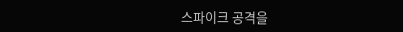스파이크 공격을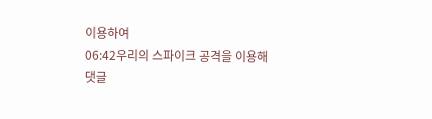이용하여
06:42우리의 스파이크 공격을 이용해
댓글